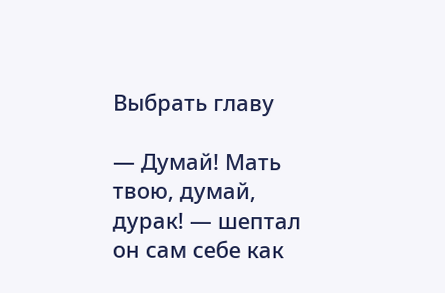Выбрать главу

— Думай! Мать твою, думай, дурак! — шептал он сам себе как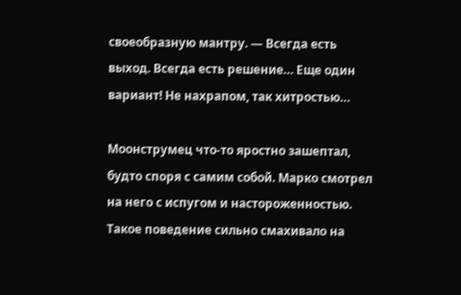своеобразную мантру. — Всегда есть выход. Всегда есть решение… Еще один вариант! Не нахрапом, так хитростью…

Моонструмец что-то яростно зашептал, будто споря с самим собой. Марко смотрел на него с испугом и настороженностью. Такое поведение сильно смахивало на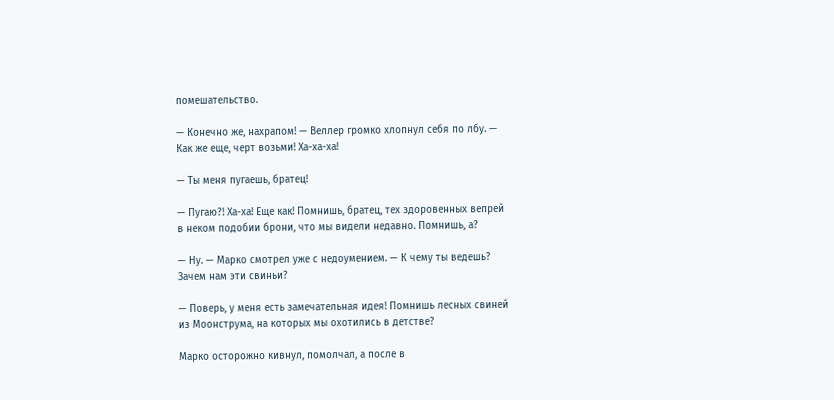помешательство.

— Конечно же, нахрапом! — Веллер громко хлопнул себя по лбу. — Как же еще, черт возьми! Ха-ха-ха!

— Ты меня пугаешь, братец!

— Пугаю?! Ха-ха! Еще как! Помнишь, братец, тех здоровенных вепрей в неком подобии брони, что мы видели недавно. Помнишь, а?

— Ну. — Марко смотрел уже с недоумением. — К чему ты ведешь? Зачем нам эти свиньи?

— Поверь, у меня есть замечательная идея! Помнишь лесных свиней из Моонструма, на которых мы охотились в детстве?

Марко осторожно кивнул, помолчал, а после в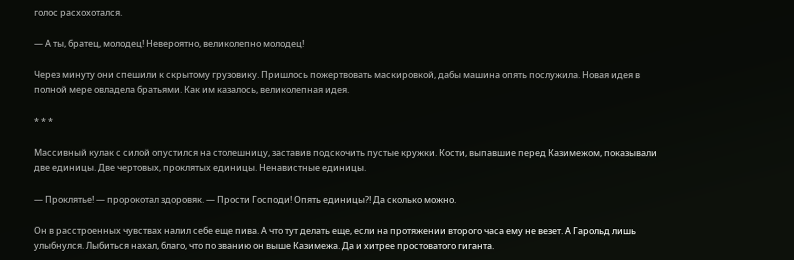голос расхохотался.

— А ты, братец, молодец! Невероятно, великолепно молодец!

Через минуту они спешили к скрытому грузовику. Пришлось пожертвовать маскировкой, дабы машина опять послужила. Новая идея в полной мере овладела братьями. Как им казалось, великолепная идея.

* * *

Массивный кулак с силой опустился на столешницу, заставив подскочить пустые кружки. Кости, выпавшие перед Казимежом, показывали две единицы. Две чертовых, проклятых единицы. Ненавистные единицы.

— Проклятье! — пророкотал здоровяк. — Прости Господи! Опять единицы?! Да сколько можно.

Он в расстроенных чувствах налил себе еще пива. А что тут делать еще, если на протяжении второго часа ему не везет. А Гарольд лишь улыбнулся. Лыбиться нахал, благо, что по званию он выше Казимежа. Да и хитрее простоватого гиганта.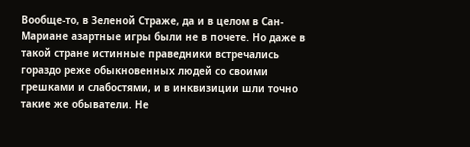Вообще-то, в Зеленой Страже, да и в целом в Сан-Мариане азартные игры были не в почете. Но даже в такой стране истинные праведники встречались гораздо реже обыкновенных людей со своими грешками и слабостями, и в инквизиции шли точно такие же обыватели. Не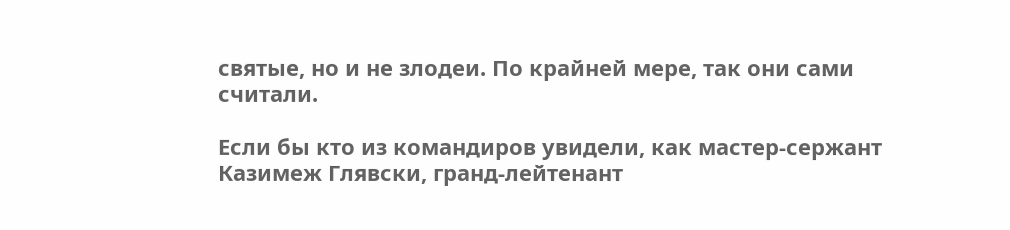святые, но и не злодеи. По крайней мере, так они сами считали.

Если бы кто из командиров увидели, как мастер-сержант Казимеж Глявски, гранд-лейтенант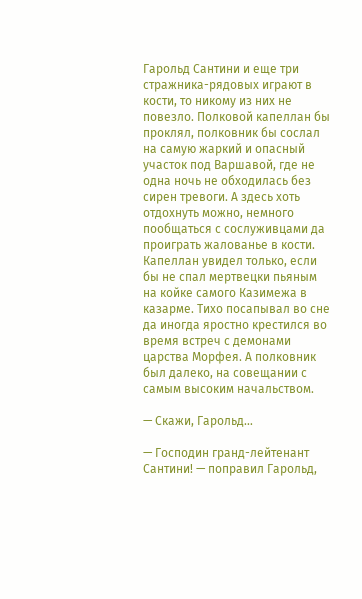Гарольд Сантини и еще три стражника-рядовых играют в кости, то никому из них не повезло. Полковой капеллан бы проклял, полковник бы сослал на самую жаркий и опасный участок под Варшавой, где не одна ночь не обходилась без сирен тревоги. А здесь хоть отдохнуть можно, немного пообщаться с сослуживцами да проиграть жалованье в кости. Капеллан увидел только, если бы не спал мертвецки пьяным на койке самого Казимежа в казарме. Тихо посапывал во сне да иногда яростно крестился во время встреч с демонами царства Морфея. А полковник был далеко, на совещании с самым высоким начальством.

— Скажи, Гарольд…

— Господин гранд-лейтенант Сантини! — поправил Гарольд,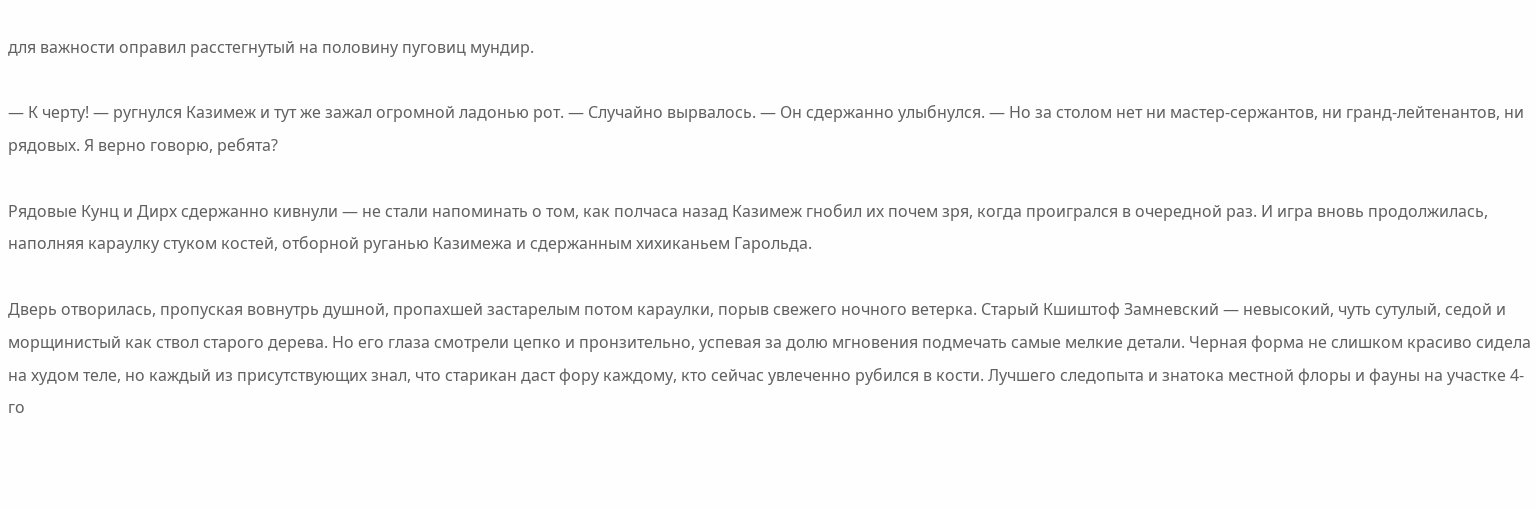для важности оправил расстегнутый на половину пуговиц мундир.

— К черту! — ругнулся Казимеж и тут же зажал огромной ладонью рот. — Случайно вырвалось. — Он сдержанно улыбнулся. — Но за столом нет ни мастер-сержантов, ни гранд-лейтенантов, ни рядовых. Я верно говорю, ребята?

Рядовые Кунц и Дирх сдержанно кивнули — не стали напоминать о том, как полчаса назад Казимеж гнобил их почем зря, когда проигрался в очередной раз. И игра вновь продолжилась, наполняя караулку стуком костей, отборной руганью Казимежа и сдержанным хихиканьем Гарольда.

Дверь отворилась, пропуская вовнутрь душной, пропахшей застарелым потом караулки, порыв свежего ночного ветерка. Старый Кшиштоф Замневский — невысокий, чуть сутулый, седой и морщинистый как ствол старого дерева. Но его глаза смотрели цепко и пронзительно, успевая за долю мгновения подмечать самые мелкие детали. Черная форма не слишком красиво сидела на худом теле, но каждый из присутствующих знал, что старикан даст фору каждому, кто сейчас увлеченно рубился в кости. Лучшего следопыта и знатока местной флоры и фауны на участке 4-го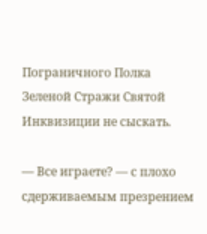Пограничного Полка Зеленой Стражи Святой Инквизиции не сыскать.

— Все играете? — с плохо сдерживаемым презрением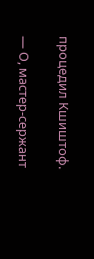процедил Кшиштоф.

— О, мастер-сержант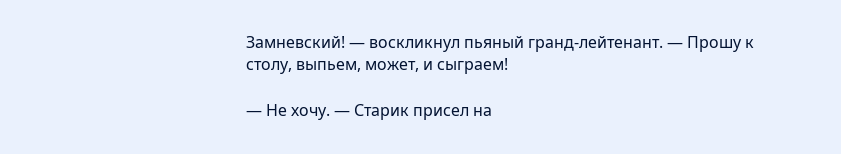Замневский! — воскликнул пьяный гранд-лейтенант. — Прошу к столу, выпьем, может, и сыграем!

— Не хочу. — Старик присел на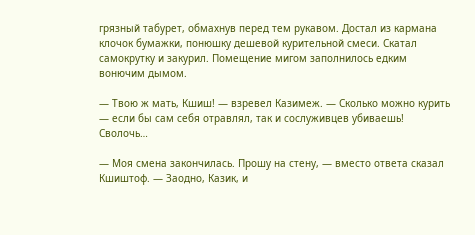грязный табурет, обмахнув перед тем рукавом. Достал из кармана клочок бумажки, понюшку дешевой курительной смеси. Скатал самокрутку и закурил. Помещение мигом заполнилось едким вонючим дымом.

— Твою ж мать, Кшиш! — взревел Казимеж. — Сколько можно курить — если бы сам себя отравлял, так и сослуживцев убиваешь! Сволочь…

— Моя смена закончилась. Прошу на стену, — вместо ответа сказал Кшиштоф. — Заодно, Казик, и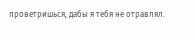проветришься, дабы я тебя не отравлял.